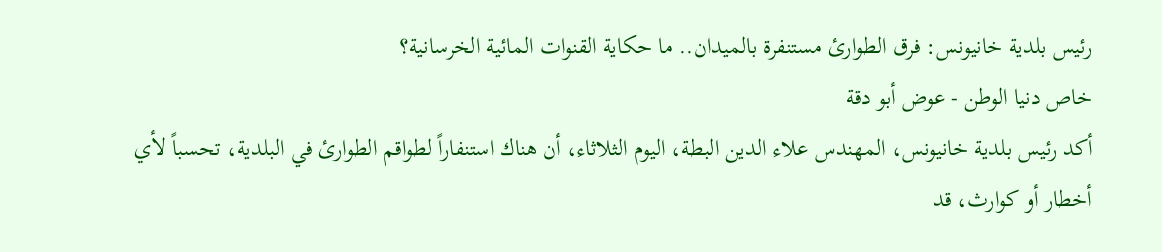رئيس بلدية خانيونس: فرق الطوارئ مستنفرة بالميدان.. ما حكاية القنوات المائية الخرسانية؟
خاص دنيا الوطن - عوض أبو دقة
أكد رئيس بلدية خانيونس، المهندس علاء الدين البطة، اليوم الثلاثاء، أن هناك استنفاراً لطواقم الطوارئ في البلدية، تحسباً لأي أخطار أو كوارث، قد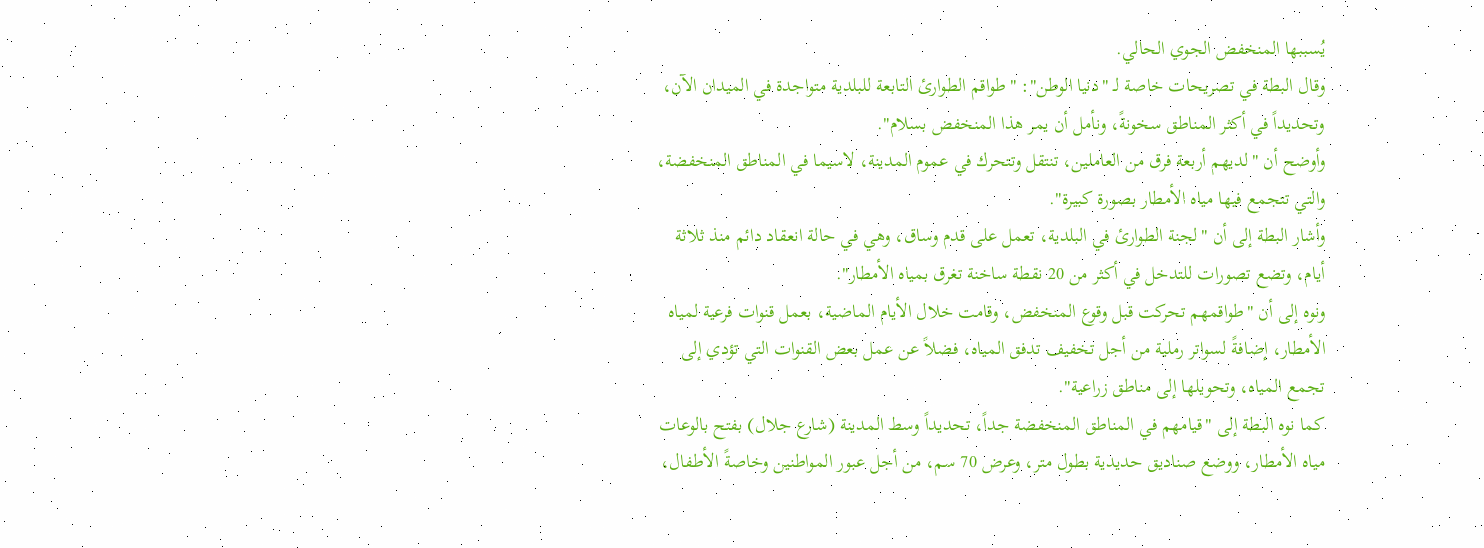يُسببها المنخفض الجوي الحالي.
وقال البطة في تصريحات خاصة لـ "دنيا الوطن": "طواقم الطوارئ التابعة للبلدية متواجدة في الميدان الآن، وتحديداً في أكثر المناطق سخونةً، ونأمل أن يمر هذا المنخفض بسلام".
وأوضح أن "لديهم أربعة فرق من العاملين، تنتقل وتتحرك في عموم المدينة، لاسيما في المناطق المنخفضة، والتي تتجمع فيها مياه الأمطار بصورة كبيرة".
وأشار البطة إلى أن "لجنة الطوارئ في البلدية، تعمل على قدم وساق، وهي في حالة انعقاد دائم منذ ثلاثة أيام، وتضع تصورات للتدخل في أكثر من 20 نقطة ساخنة تغرق بمياه الأمطار".
ونوه إلى أن "طواقمهم تحركت قبل وقوع المنخفض، وقامت خلال الأيام الماضية، بعمل قنوات فرعية لمياه الأمطار، إضافةً لسواتر رملية من أجل تخفيف تدفق المياه، فضلاً عن عمل بعض القنوات التي تؤدي إلى تجمع المياه، وتحويلها إلى مناطق زراعية".
كما نوه البطة إلى "قيامهم في المناطق المنخفضة جداً، تحديداً وسط المدينة (شارع جلال) بفتح بالوعات مياه الأمطار، ووضع صناديق حديدية بطول متر، وعرض 70 سم، من أجل عبور المواطنين وخاصةً الأطفال،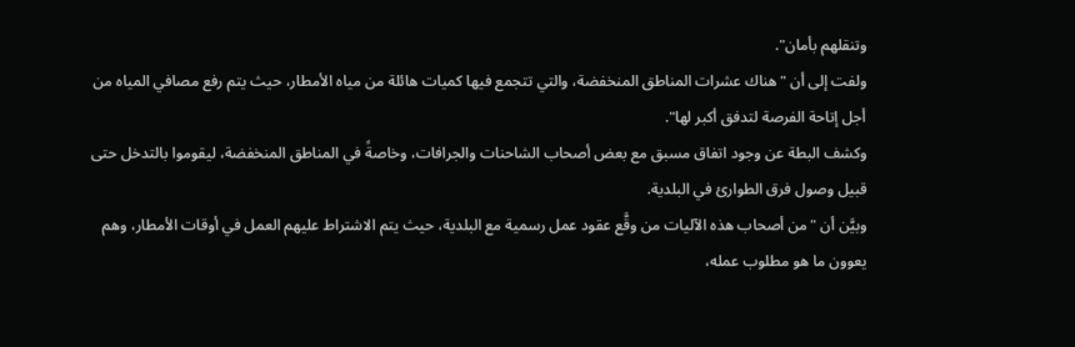وتنقلهم بأمان".
ولفت إلى أن "هناك عشرات المناطق المنخفضة، والتي تتجمع فيها كميات هائلة من مياه الأمطار، حيث يتم رفع مصافي المياه من أجل إتاحة الفرصة لتدفق أكبر لها".
وكشف البطة عن وجود اتفاق مسبق مع بعض أصحاب الشاحنات والجرافات، وخاصةً في المناطق المنخفضة، ليقوموا بالتدخل حتى قبيل وصول فرق الطوارئ في البلدية.
وبيَّن أن "من أصحاب هذه الآليات من وقَّع عقود عمل رسمية مع البلدية، حيث يتم الاشتراط عليهم العمل في أوقات الأمطار، وهم يعوون ما هو مطلوب عمله،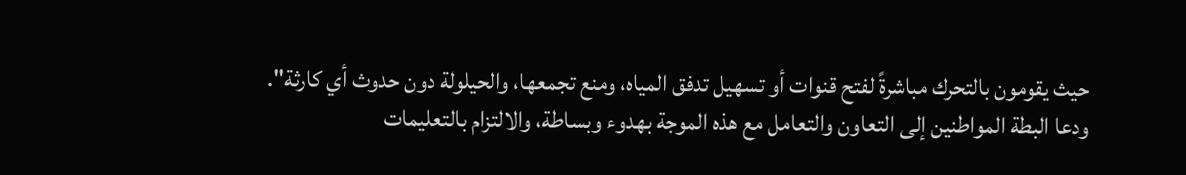حيث يقومون بالتحرك مباشرةً لفتح قنوات أو تسهيل تدفق المياه، ومنع تجمعها، والحيلولة دون حدوث أي كارثة".
ودعا البطة المواطنين إلى التعاون والتعامل مع هذه الموجة بهدوء وبساطة، والالتزام بالتعليمات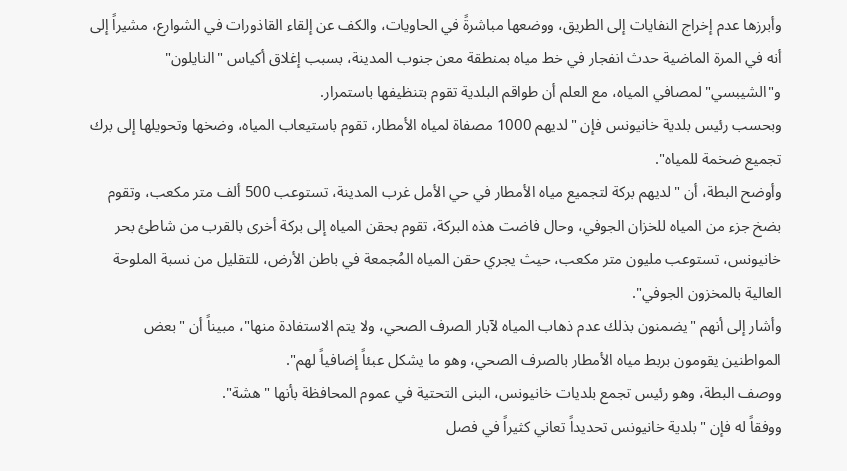وأبرزها عدم إخراج النفايات إلى الطريق، ووضعها مباشرةً في الحاويات، والكف عن إلقاء القاذورات في الشوارع، مشيراً إلى أنه في المرة الماضية حدث انفجار في خط مياه بمنطقة معن جنوب المدينة، بسبب إغلاق أكياس "النايلون" و"الشيبسي" لمصافي المياه، مع العلم أن طواقم البلدية تقوم بتنظيفها باستمرار.
وبحسب رئيس بلدية خانيونس فإن "لديهم 1000 مصفاة لمياه الأمطار، تقوم باستيعاب المياه، وضخها وتحويلها إلى برك تجميع ضخمة للمياه".
وأوضح البطة، أن "لديهم بركة لتجميع مياه الأمطار في حي الأمل غرب المدينة، تستوعب 500 ألف متر مكعب، وتقوم بضخ جزء من المياه للخزان الجوفي، وحال فاضت هذه البركة، تقوم بحقن المياه إلى بركة أخرى بالقرب من شاطئ بحر خانيونس، تستوعب مليون متر مكعب، حيث يجري حقن المياه المُجمعة في باطن الأرض، للتقليل من نسبة الملوحة العالية بالمخزون الجوفي".
وأشار إلى أنهم "يضمنون بذلك عدم ذهاب المياه لآبار الصرف الصحي، ولا يتم الاستفادة منها"، مبيناً أن "بعض المواطنين يقومون بربط مياه الأمطار بالصرف الصحي، وهو ما يشكل عبئاً إضافياً لهم".
ووصف البطة، وهو رئيس تجمع بلديات خانيونس، البنى التحتية في عموم المحافظة بأنها "هشة".
ووفقاً له فإن "بلدية خانيونس تحديداً تعاني كثيراً في فصل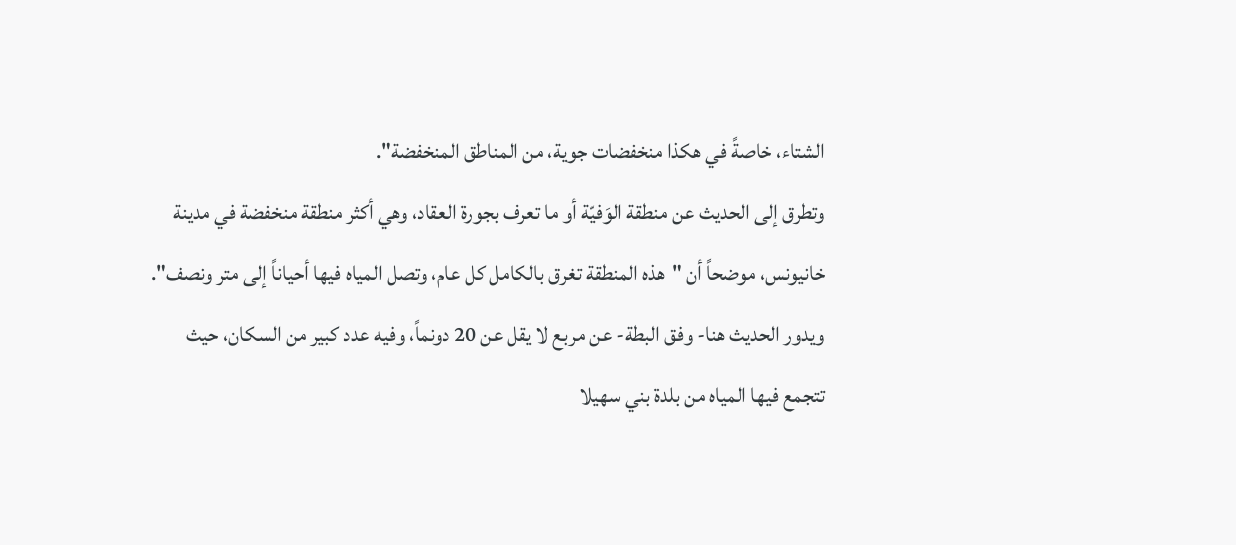الشتاء، خاصةً في هكذا منخفضات جوية، من المناطق المنخفضة".
وتطرق إلى الحديث عن منطقة الوَفيّة أو ما تعرف بجورة العقاد، وهي أكثر منطقة منخفضة في مدينة خانيونس، موضحاً أن "هذه المنطقة تغرق بالكامل كل عام، وتصل المياه فيها أحياناً إلى متر ونصف".
ويدور الحديث هنا- وفق البطة- عن مربع لا يقل عن 20 دونماً، وفيه عدد كبير من السكان، حيث تتجمع فيها المياه من بلدة بني سهيلا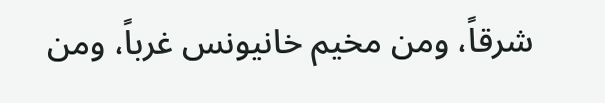شرقاً، ومن مخيم خانيونس غرباً، ومن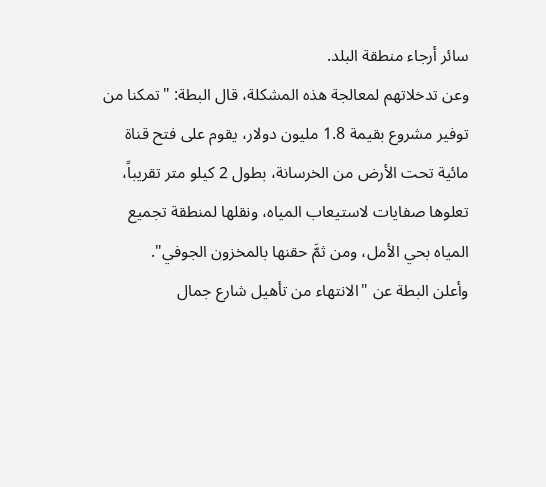سائر أرجاء منطقة البلد.
وعن تدخلاتهم لمعالجة هذه المشكلة، قال البطة: "تمكنا من توفير مشروع بقيمة 1.8 مليون دولار، يقوم على فتح قناة مائية تحت الأرض من الخرسانة، بطول 2 كيلو متر تقريباً، تعلوها صفايات لاستيعاب المياه، ونقلها لمنطقة تجميع المياه بحي الأمل، ومن ثمَّ حقنها بالمخزون الجوفي".
وأعلن البطة عن "الانتهاء من تأهيل شارع جمال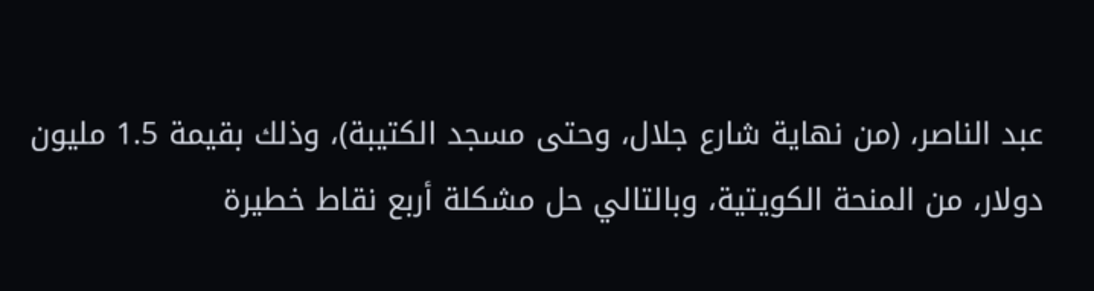عبد الناصر، (من نهاية شارع جلال، وحتى مسجد الكتيبة)، وذلك بقيمة 1.5 مليون دولار، من المنحة الكويتية، وبالتالي حل مشكلة أربع نقاط خطيرة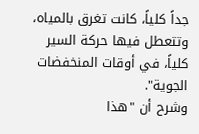جداً كلياً، كانت تغرق بالمياه، وتتعطل فيها حركة السير كلياً، في أوقات المنخفضات الجوية".
وشرح أن "هذا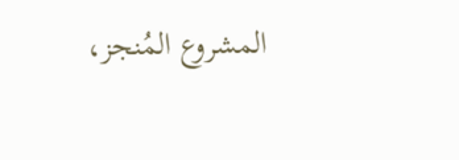المشروع المُنجز،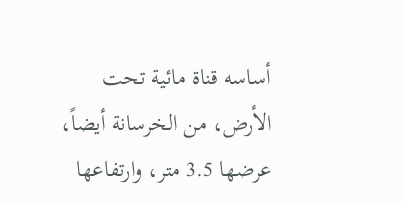أساسه قناة مائية تحت الأرض، من الخرسانة أيضاً، عرضها 3.5 متر، وارتفاعها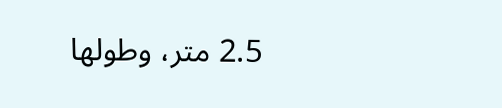2.5 متر، وطولها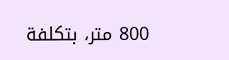800 متر، بتكلفة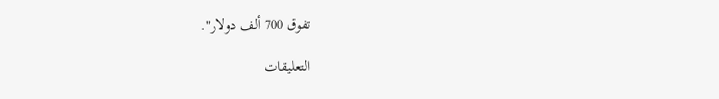تفوق 700 ألف دولار".

التعليقات